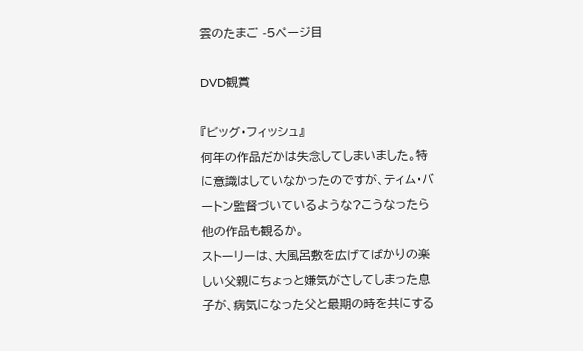雲のたまご -5ページ目

DVD観賞

『ビッグ・フィッシュ』
何年の作品だかは失念してしまいました。特に意識はしていなかったのですが、ティム・バートン監督づいているような?こうなったら他の作品も観るか。
ストーリーは、大風呂敷を広げてばかりの楽しい父親にちょっと嫌気がさしてしまった息子が、病気になった父と最期の時を共にする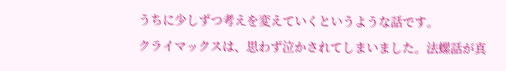うちに少しずつ考えを変えていくというような話です。
クライマックスは、思わず泣かされてしまいました。法螺話が真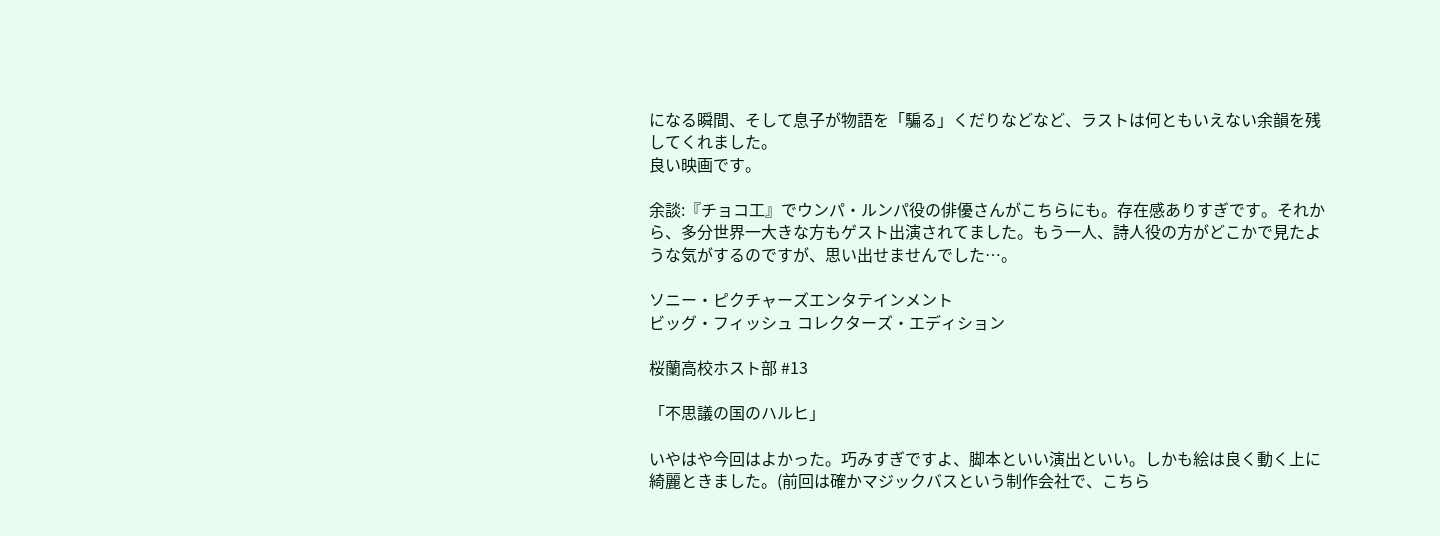になる瞬間、そして息子が物語を「騙る」くだりなどなど、ラストは何ともいえない余韻を残してくれました。
良い映画です。

余談:『チョコ工』でウンパ・ルンパ役の俳優さんがこちらにも。存在感ありすぎです。それから、多分世界一大きな方もゲスト出演されてました。もう一人、詩人役の方がどこかで見たような気がするのですが、思い出せませんでした…。

ソニー・ピクチャーズエンタテインメント
ビッグ・フィッシュ コレクターズ・エディション

桜蘭高校ホスト部 #13

「不思議の国のハルヒ」

いやはや今回はよかった。巧みすぎですよ、脚本といい演出といい。しかも絵は良く動く上に綺麗ときました。(前回は確かマジックバスという制作会社で、こちら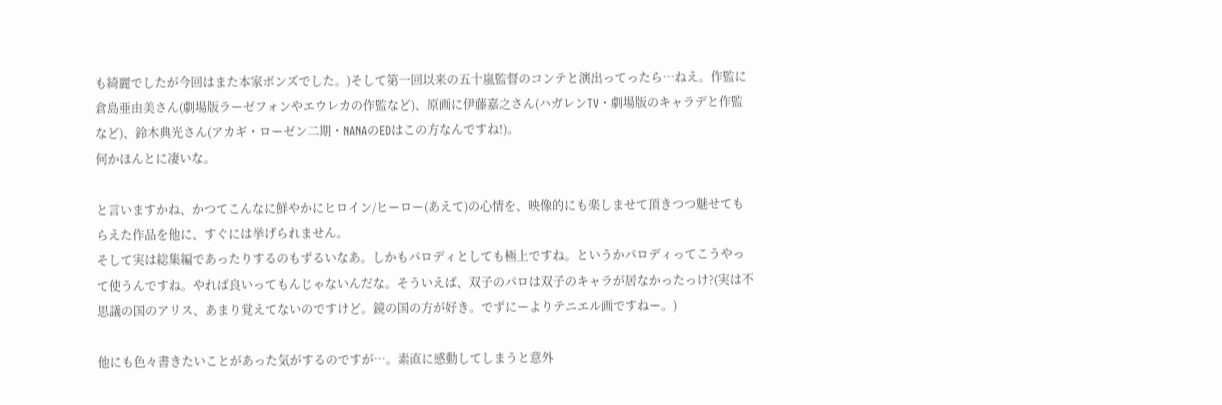も綺麗でしたが今回はまた本家ボンズでした。)そして第一回以来の五十嵐監督のコンテと演出ってったら…ねえ。作監に倉島亜由美さん(劇場版ラーゼフォンやエウレカの作監など)、原画に伊藤嘉之さん(ハガレンTV・劇場版のキャラデと作監など)、鈴木典光さん(アカギ・ローゼン二期・NANAのEDはこの方なんですね!)。
何かほんとに凄いな。

と言いますかね、かつてこんなに鮮やかにヒロイン/ヒーロー(あえて)の心情を、映像的にも楽しませて頂きつつ魅せてもらえた作品を他に、すぐには挙げられません。
そして実は総集編であったりするのもずるいなあ。しかもパロディとしても極上ですね。というかパロディってこうやって使うんですね。やれば良いってもんじゃないんだな。そういえば、双子のパロは双子のキャラが居なかったっけ?(実は不思議の国のアリス、あまり覚えてないのですけど。鏡の国の方が好き。でずにーよりテニエル画ですねー。)

他にも色々書きたいことがあった気がするのですが…。素直に感動してしまうと意外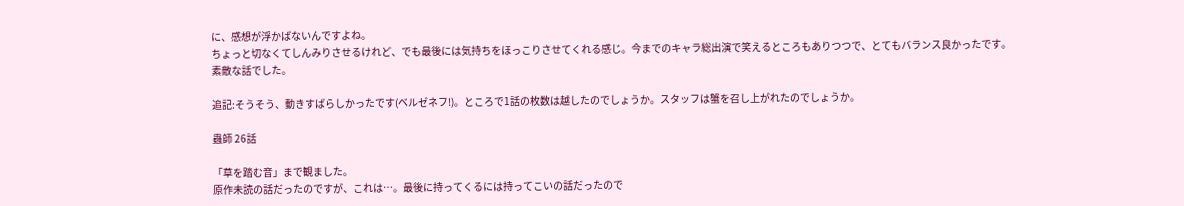に、感想が浮かばないんですよね。
ちょっと切なくてしんみりさせるけれど、でも最後には気持ちをほっこりさせてくれる感じ。今までのキャラ総出演で笑えるところもありつつで、とてもバランス良かったです。
素敵な話でした。

追記:そうそう、動きすばらしかったです(ベルゼネフ!)。ところで1話の枚数は越したのでしょうか。スタッフは蟹を召し上がれたのでしょうか。

蟲師 26話

「草を踏む音」まで観ました。
原作未読の話だったのですが、これは…。最後に持ってくるには持ってこいの話だったので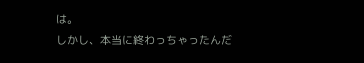は。
しかし、本当に終わっちゃったんだ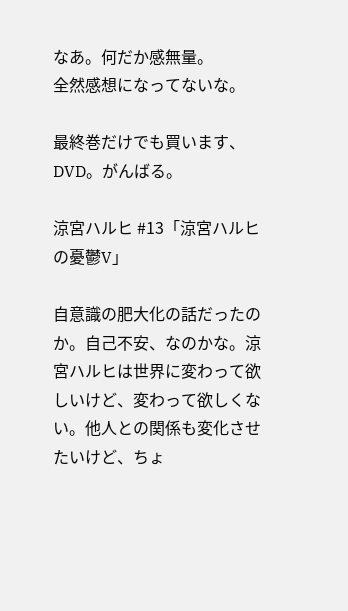なあ。何だか感無量。
全然感想になってないな。

最終巻だけでも買います、DVD。がんばる。

涼宮ハルヒ #13「涼宮ハルヒの憂鬱V」

自意識の肥大化の話だったのか。自己不安、なのかな。涼宮ハルヒは世界に変わって欲しいけど、変わって欲しくない。他人との関係も変化させたいけど、ちょ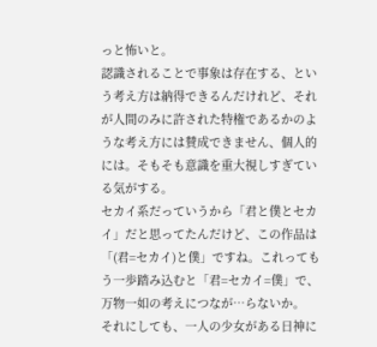っと怖いと。
認識されることで事象は存在する、という考え方は納得できるんだけれど、それが人間のみに許された特権であるかのような考え方には賛成できません、個人的には。そもそも意識を重大視しすぎている気がする。
セカイ系だっていうから「君と僕とセカイ」だと思ってたんだけど、この作品は「(君=セカイ)と僕」ですね。これってもう一歩踏み込むと「君=セカイ=僕」で、万物一如の考えにつなが…らないか。
それにしても、一人の少女がある日神に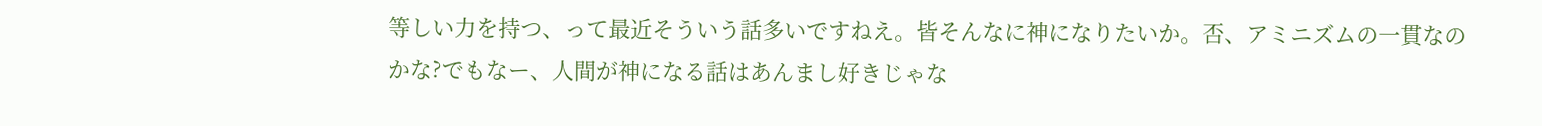等しい力を持つ、って最近そういう話多いですねえ。皆そんなに神になりたいか。否、アミニズムの一貫なのかな?でもなー、人間が神になる話はあんまし好きじゃな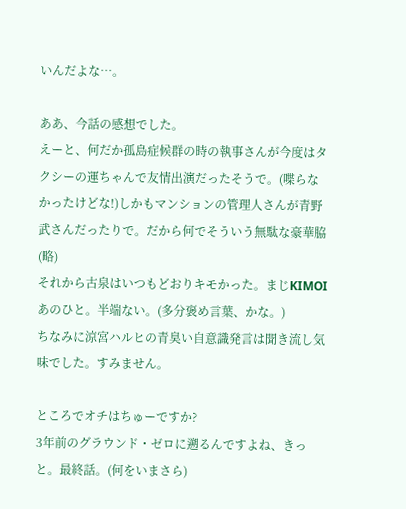いんだよな…。

ああ、今話の感想でした。
えーと、何だか孤島症候群の時の執事さんが今度はタクシーの運ちゃんで友情出演だったそうで。(喋らなかったけどな!)しかもマンションの管理人さんが青野武さんだったりで。だから何でそういう無駄な豪華脇(略)
それから古泉はいつもどおりキモかった。まじKIMOIあのひと。半端ない。(多分褒め言葉、かな。)
ちなみに涼宮ハルヒの青臭い自意識発言は聞き流し気味でした。すみません。

ところでオチはちゅーですか?
3年前のグラウンド・ゼロに遡るんですよね、きっと。最終話。(何をいまさら)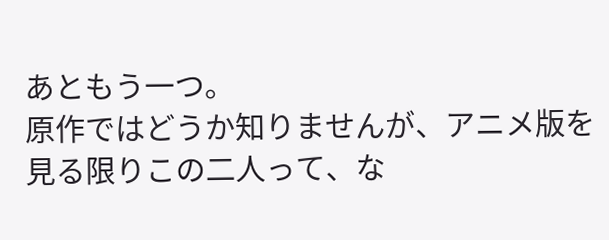あともう一つ。
原作ではどうか知りませんが、アニメ版を見る限りこの二人って、な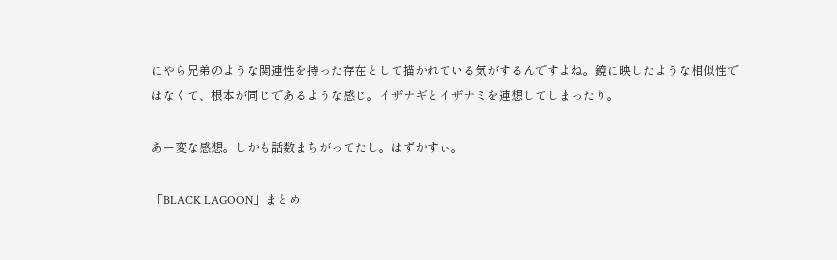にやら兄弟のような関連性を持った存在として描かれている気がするんですよね。鏡に映したような相似性ではなくて、根本が同じであるような感じ。イザナギとイザナミを連想してしまったり。

あー変な感想。しかも話数まちがってたし。はずかすぃ。

「BLACK LAGOON」まとめ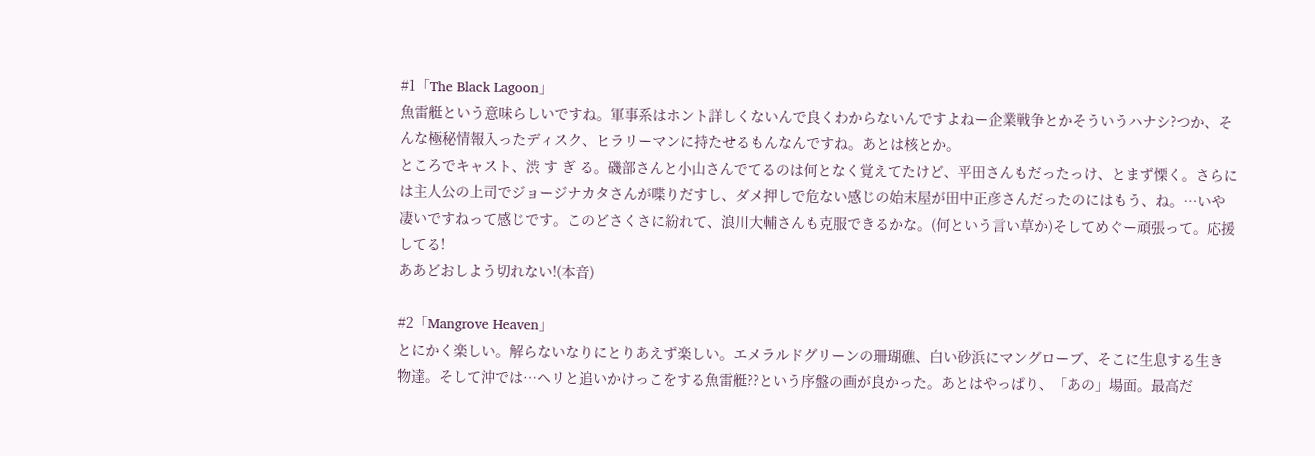#1「The Black Lagoon」
魚雷艇という意味らしいですね。軍事系はホント詳しくないんで良くわからないんですよねー企業戦争とかそういうハナシ?つか、そんな極秘情報入ったディスク、ヒラリーマンに持たせるもんなんですね。あとは核とか。
ところでキャスト、渋 す ぎ る。磯部さんと小山さんでてるのは何となく覚えてたけど、平田さんもだったっけ、とまず慄く。さらには主人公の上司でジョージナカタさんが喋りだすし、ダメ押しで危ない感じの始末屋が田中正彦さんだったのにはもう、ね。…いや凄いですねって感じです。このどさくさに紛れて、浪川大輔さんも克服できるかな。(何という言い草か)そしてめぐー頑張って。応援してる!
ああどおしよう切れない!(本音)

#2「Mangrove Heaven」
とにかく楽しい。解らないなりにとりあえず楽しい。エメラルドグリーンの珊瑚礁、白い砂浜にマングローブ、そこに生息する生き物達。そして沖では…ヘリと追いかけっこをする魚雷艇??という序盤の画が良かった。あとはやっぱり、「あの」場面。最高だ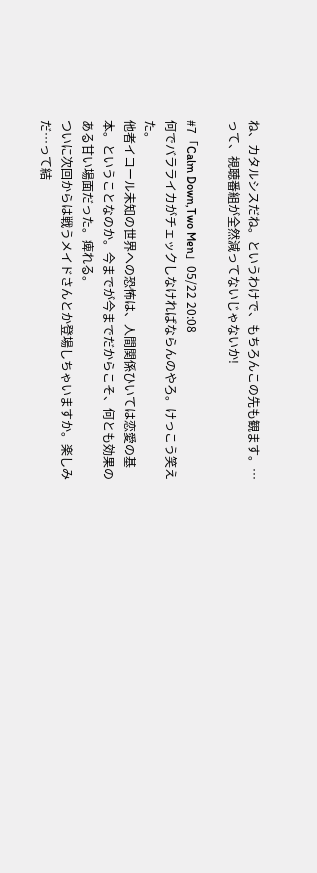ね、カタルシスだね。というわけで、もちろんこの先も観ます。…って、視聴番組が全然減ってないじゃないか!

#7「Calm Down,Two Men」05/22 20:08
何でバラライカがチェックしなければならんのやろ。けっこう笑えた。
他者イコール未知の世界への恐怖は、人間関係ひいては恋愛の基本。ということなのか。今までが今までだからこそ、何とも効果のある甘い場面だった。痺れる。
ついに次回からは戦うメイドさんとか登場しちゃいますか。楽しみだ…って結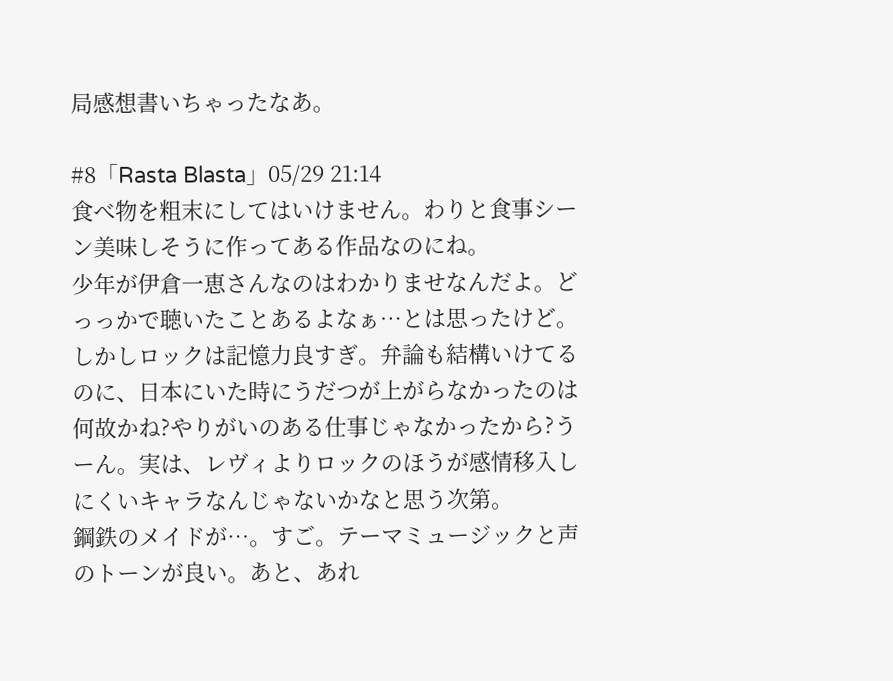局感想書いちゃったなあ。

#8「Rasta Blasta」05/29 21:14
食べ物を粗末にしてはいけません。わりと食事シーン美味しそうに作ってある作品なのにね。
少年が伊倉一恵さんなのはわかりませなんだよ。どっっかで聴いたことあるよなぁ…とは思ったけど。
しかしロックは記憶力良すぎ。弁論も結構いけてるのに、日本にいた時にうだつが上がらなかったのは何故かね?やりがいのある仕事じゃなかったから?うーん。実は、レヴィよりロックのほうが感情移入しにくいキャラなんじゃないかなと思う次第。
鋼鉄のメイドが…。すご。テーマミュージックと声のトーンが良い。あと、あれ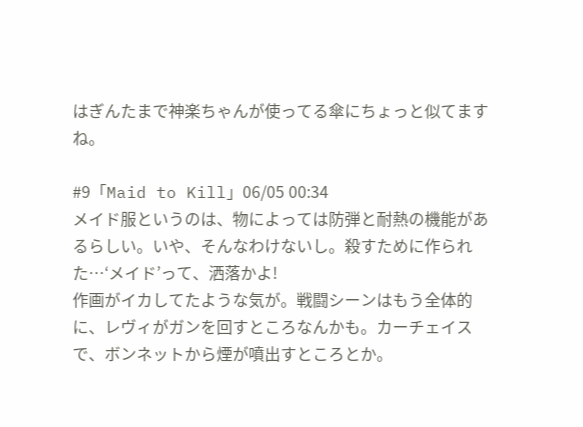はぎんたまで神楽ちゃんが使ってる傘にちょっと似てますね。

#9「Maid to Kill」06/05 00:34
メイド服というのは、物によっては防弾と耐熱の機能があるらしい。いや、そんなわけないし。殺すために作られた…‘メイド’って、洒落かよ!
作画がイカしてたような気が。戦闘シーンはもう全体的に、レヴィがガンを回すところなんかも。カーチェイスで、ボンネットから煙が噴出すところとか。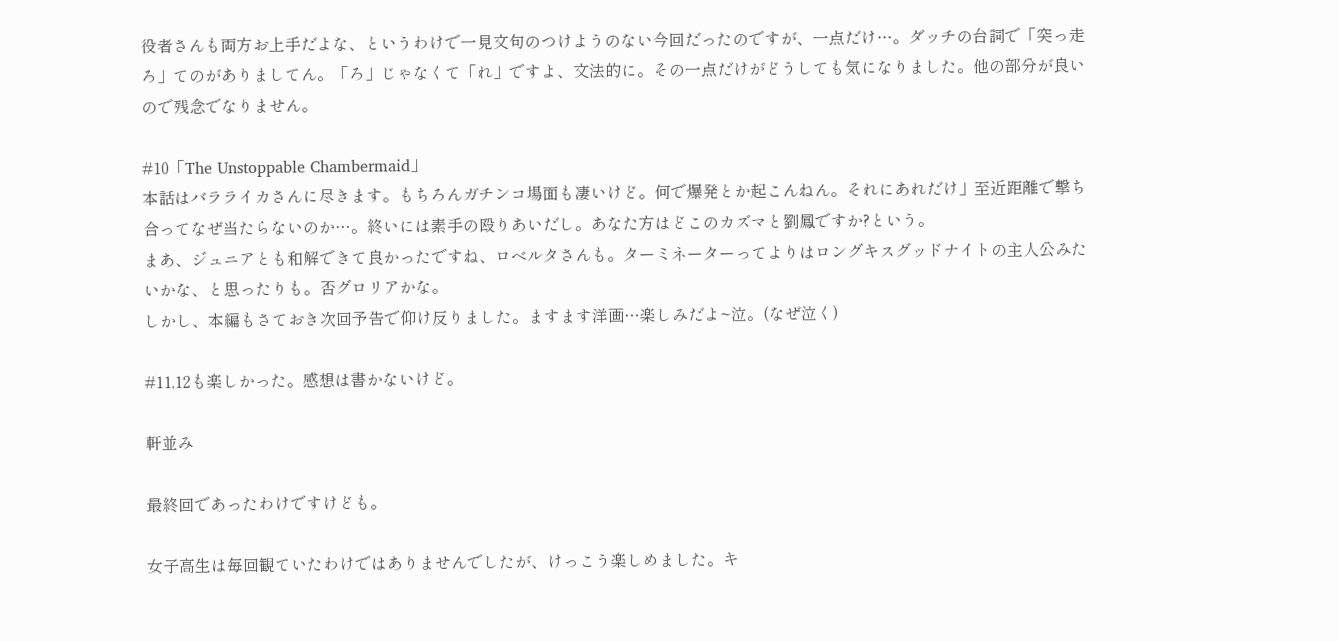役者さんも両方お上手だよな、というわけで一見文句のつけようのない今回だったのですが、一点だけ…。ダッチの台詞で「突っ走ろ」てのがありましてん。「ろ」じゃなくて「れ」ですよ、文法的に。その一点だけがどうしても気になりました。他の部分が良いので残念でなりません。

#10「The Unstoppable Chambermaid」
本話はバラライカさんに尽きます。もちろんガチンコ場面も凄いけど。何で爆発とか起こんねん。それにあれだけ」至近距離で撃ち合ってなぜ当たらないのか…。終いには素手の殴りあいだし。あなた方はどこのカズマと劉鳳ですか?という。
まあ、ジュニアとも和解できて良かったですね、ロベルタさんも。ターミネーターってよりはロングキスグッドナイトの主人公みたいかな、と思ったりも。否グロリアかな。
しかし、本編もさておき次回予告で仰け反りました。ますます洋画…楽しみだよ~泣。(なぜ泣く)

#11,12も楽しかった。感想は書かないけど。

軒並み

最終回であったわけですけども。

女子高生は毎回観ていたわけではありませんでしたが、けっこう楽しめました。キ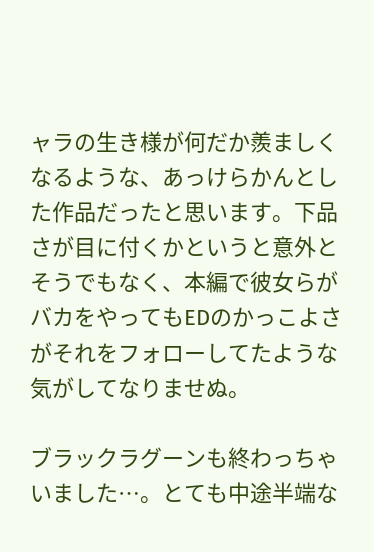ャラの生き様が何だか羨ましくなるような、あっけらかんとした作品だったと思います。下品さが目に付くかというと意外とそうでもなく、本編で彼女らがバカをやってもEDのかっこよさがそれをフォローしてたような気がしてなりませぬ。

ブラックラグーンも終わっちゃいました…。とても中途半端な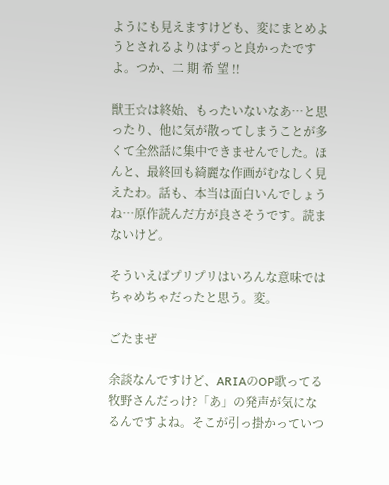ようにも見えますけども、変にまとめようとされるよりはずっと良かったですよ。つか、二 期 希 望 !!

獣王☆は終始、もったいないなあ…と思ったり、他に気が散ってしまうことが多くて全然話に集中できませんでした。ほんと、最終回も綺麗な作画がむなしく見えたわ。話も、本当は面白いんでしょうね…原作読んだ方が良さそうです。読まないけど。

そういえばプリプリはいろんな意味ではちゃめちゃだったと思う。変。

ごたまぜ

余談なんですけど、ARIAのOP歌ってる牧野さんだっけ?「あ」の発声が気になるんですよね。そこが引っ掛かっていつ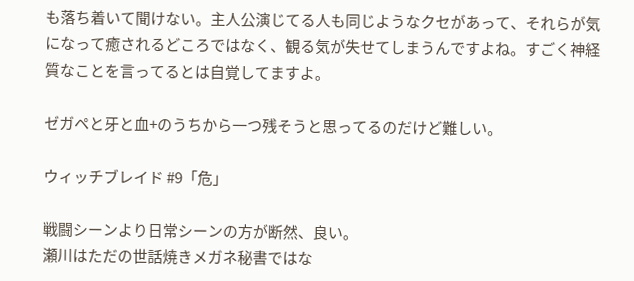も落ち着いて聞けない。主人公演じてる人も同じようなクセがあって、それらが気になって癒されるどころではなく、観る気が失せてしまうんですよね。すごく神経質なことを言ってるとは自覚してますよ。

ゼガペと牙と血+のうちから一つ残そうと思ってるのだけど難しい。

ウィッチブレイド #9「危」

戦闘シーンより日常シーンの方が断然、良い。
瀬川はただの世話焼きメガネ秘書ではな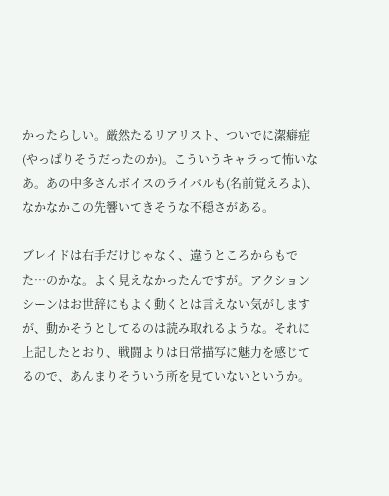かったらしい。厳然たるリアリスト、ついでに潔癖症(やっぱりそうだったのか)。こういうキャラって怖いなあ。あの中多さんボイスのライバルも(名前覚えろよ)、なかなかこの先響いてきそうな不穏さがある。

ブレイドは右手だけじゃなく、違うところからもでた…のかな。よく見えなかったんですが。アクションシーンはお世辞にもよく動くとは言えない気がしますが、動かそうとしてるのは読み取れるような。それに上記したとおり、戦闘よりは日常描写に魅力を感じてるので、あんまりそういう所を見ていないというか。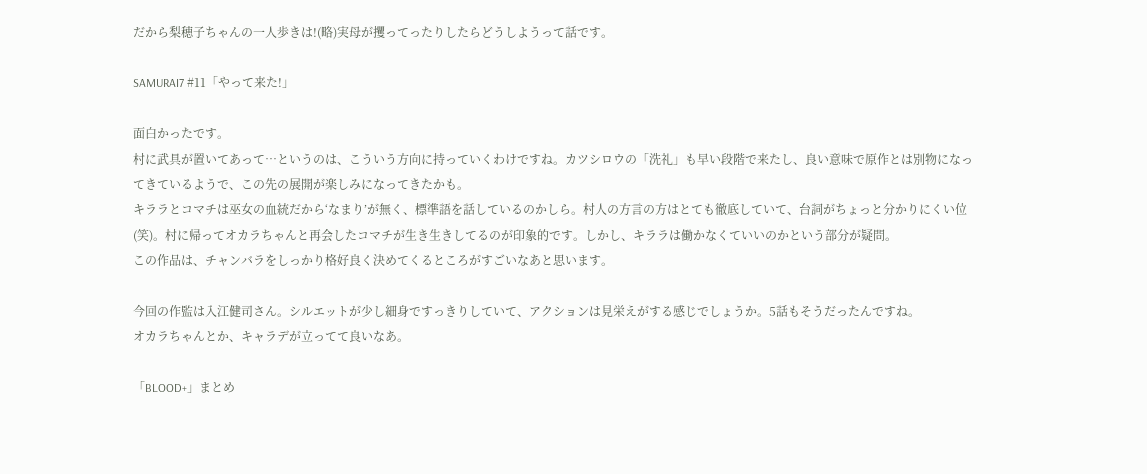だから梨穂子ちゃんの一人歩きは!(略)実母が攫ってったりしたらどうしようって話です。

SAMURAI7 #11「やって来た!」

面白かったです。
村に武具が置いてあって…というのは、こういう方向に持っていくわけですね。カツシロウの「洗礼」も早い段階で来たし、良い意味で原作とは別物になってきているようで、この先の展開が楽しみになってきたかも。
キララとコマチは巫女の血統だから‘なまり’が無く、標準語を話しているのかしら。村人の方言の方はとても徹底していて、台詞がちょっと分かりにくい位(笑)。村に帰ってオカラちゃんと再会したコマチが生き生きしてるのが印象的です。しかし、キララは働かなくていいのかという部分が疑問。
この作品は、チャンバラをしっかり格好良く決めてくるところがすごいなあと思います。

今回の作監は入江健司さん。シルエットが少し細身ですっきりしていて、アクションは見栄えがする感じでしょうか。5話もそうだったんですね。
オカラちゃんとか、キャラデが立ってて良いなあ。

「BLOOD+」まとめ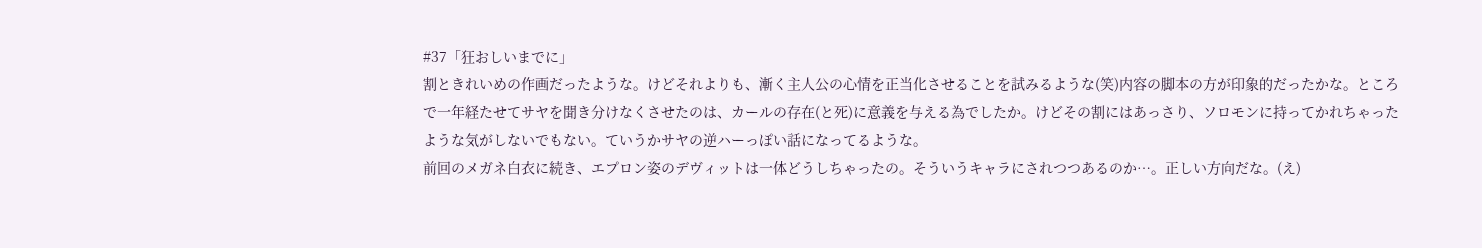#37「狂おしいまでに」
割ときれいめの作画だったような。けどそれよりも、漸く主人公の心情を正当化させることを試みるような(笑)内容の脚本の方が印象的だったかな。ところで一年経たせてサヤを聞き分けなくさせたのは、カールの存在(と死)に意義を与える為でしたか。けどその割にはあっさり、ソロモンに持ってかれちゃったような気がしないでもない。ていうかサヤの逆ハーっぽい話になってるような。
前回のメガネ白衣に続き、エプロン姿のデヴィットは一体どうしちゃったの。そういうキャラにされつつあるのか…。正しい方向だな。(え)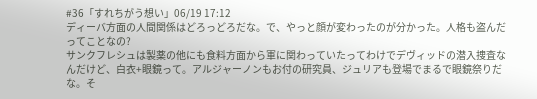#36「すれちがう想い」06/19 17:12
ディーバ方面の人間関係はどろっどろだな。で、やっと顔が変わったのが分かった。人格も盗んだってことなの?
サンクフレシュは製薬の他にも食料方面から軍に関わっていたってわけでデヴィッドの潜入捜査なんだけど、白衣+眼鏡って。アルジャーノンもお付の研究員、ジュリアも登場でまるで眼鏡祭りだな。そ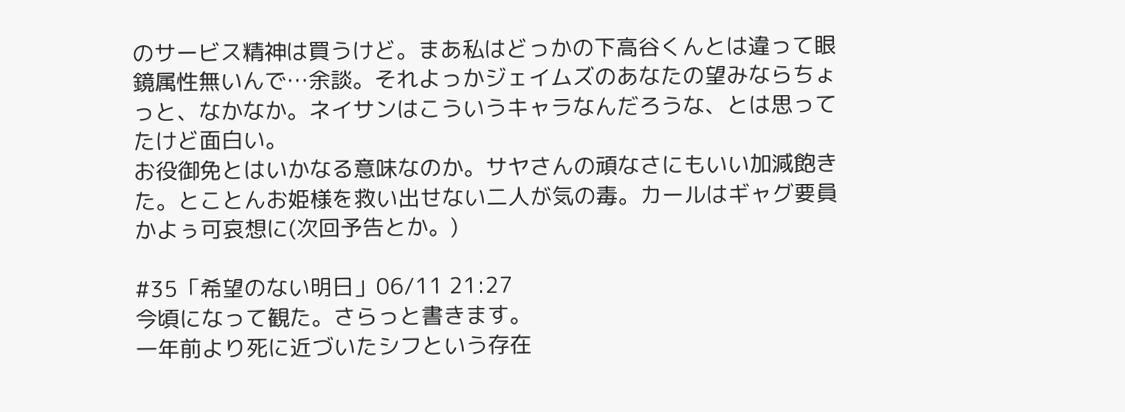のサービス精神は買うけど。まあ私はどっかの下高谷くんとは違って眼鏡属性無いんで…余談。それよっかジェイムズのあなたの望みならちょっと、なかなか。ネイサンはこういうキャラなんだろうな、とは思ってたけど面白い。
お役御免とはいかなる意味なのか。サヤさんの頑なさにもいい加減飽きた。とことんお姫様を救い出せない二人が気の毒。カールはギャグ要員かよぅ可哀想に(次回予告とか。)

#35「希望のない明日」06/11 21:27
今頃になって観た。さらっと書きます。
一年前より死に近づいたシフという存在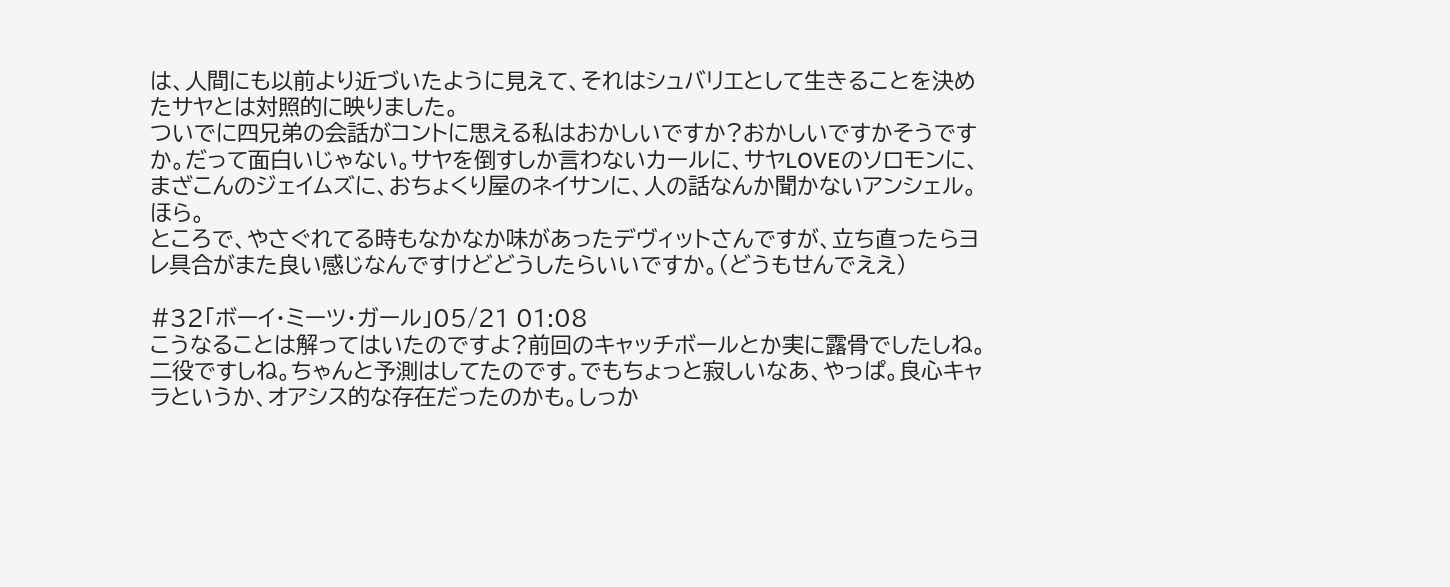は、人間にも以前より近づいたように見えて、それはシュバリエとして生きることを決めたサヤとは対照的に映りました。
ついでに四兄弟の会話がコントに思える私はおかしいですか?おかしいですかそうですか。だって面白いじゃない。サヤを倒すしか言わないカールに、サヤLOVEのソロモンに、まざこんのジェイムズに、おちょくり屋のネイサンに、人の話なんか聞かないアンシェル。ほら。
ところで、やさぐれてる時もなかなか味があったデヴィットさんですが、立ち直ったらヨレ具合がまた良い感じなんですけどどうしたらいいですか。(どうもせんでええ)

#32「ボーイ・ミーツ・ガール」05/21 01:08
こうなることは解ってはいたのですよ?前回のキャッチボールとか実に露骨でしたしね。二役ですしね。ちゃんと予測はしてたのです。でもちょっと寂しいなあ、やっぱ。良心キャラというか、オアシス的な存在だったのかも。しっか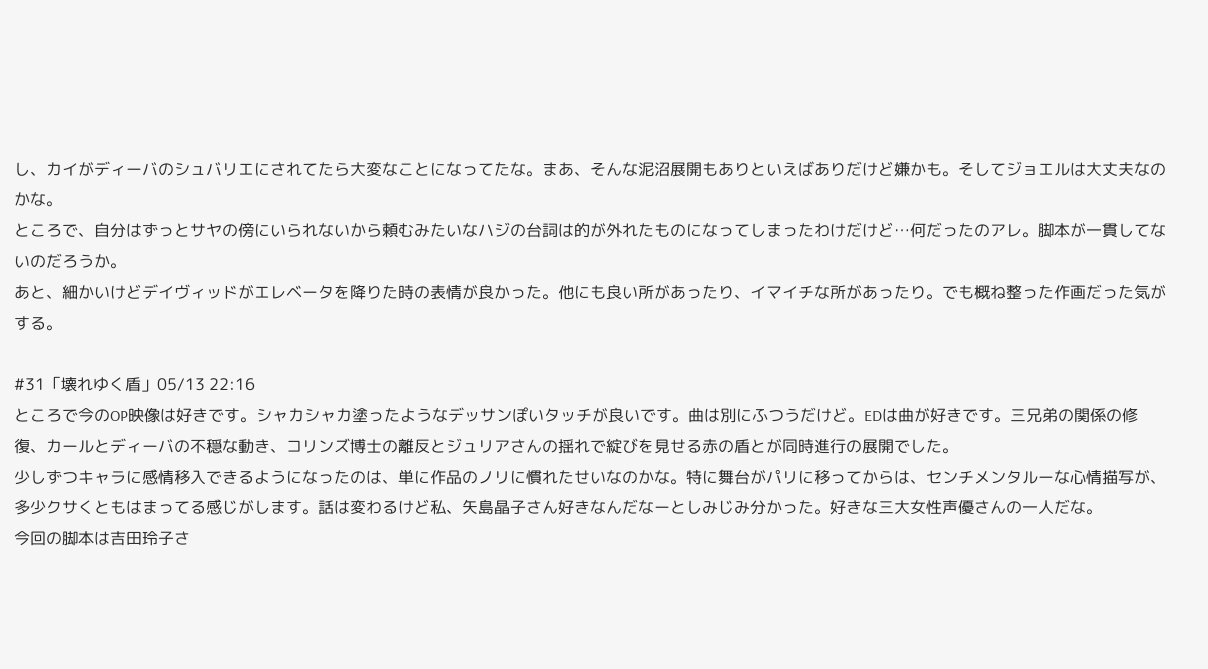し、カイがディーバのシュバリエにされてたら大変なことになってたな。まあ、そんな泥沼展開もありといえばありだけど嫌かも。そしてジョエルは大丈夫なのかな。
ところで、自分はずっとサヤの傍にいられないから頼むみたいなハジの台詞は的が外れたものになってしまったわけだけど…何だったのアレ。脚本が一貫してないのだろうか。
あと、細かいけどデイヴィッドがエレベータを降りた時の表情が良かった。他にも良い所があったり、イマイチな所があったり。でも概ね整った作画だった気がする。

#31「壊れゆく盾」05/13 22:16
ところで今のOP映像は好きです。シャカシャカ塗ったようなデッサンぽいタッチが良いです。曲は別にふつうだけど。EDは曲が好きです。三兄弟の関係の修復、カールとディーバの不穏な動き、コリンズ博士の離反とジュリアさんの揺れで綻びを見せる赤の盾とが同時進行の展開でした。
少しずつキャラに感情移入できるようになったのは、単に作品のノリに慣れたせいなのかな。特に舞台がパリに移ってからは、センチメンタルーな心情描写が、多少クサくともはまってる感じがします。話は変わるけど私、矢島晶子さん好きなんだなーとしみじみ分かった。好きな三大女性声優さんの一人だな。
今回の脚本は吉田玲子さ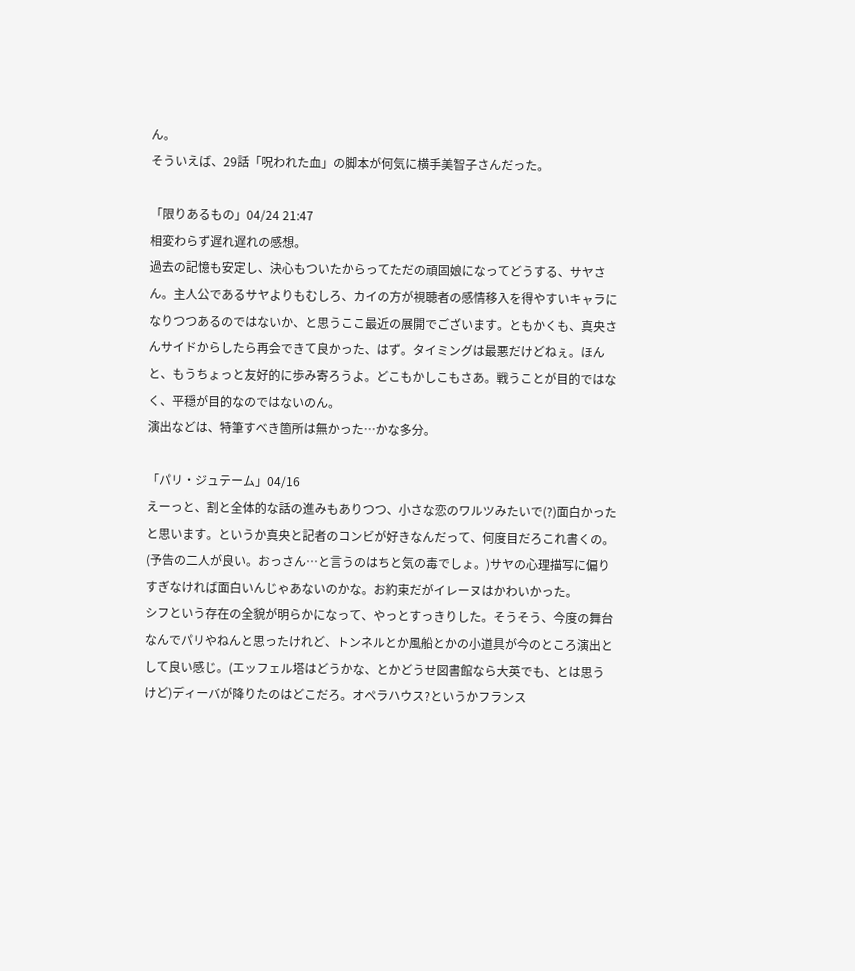ん。
そういえば、29話「呪われた血」の脚本が何気に横手美智子さんだった。

「限りあるもの」04/24 21:47
相変わらず遅れ遅れの感想。
過去の記憶も安定し、決心もついたからってただの頑固娘になってどうする、サヤさん。主人公であるサヤよりもむしろ、カイの方が視聴者の感情移入を得やすいキャラになりつつあるのではないか、と思うここ最近の展開でございます。ともかくも、真央さんサイドからしたら再会できて良かった、はず。タイミングは最悪だけどねぇ。ほんと、もうちょっと友好的に歩み寄ろうよ。どこもかしこもさあ。戦うことが目的ではなく、平穏が目的なのではないのん。
演出などは、特筆すべき箇所は無かった…かな多分。

「パリ・ジュテーム」04/16
えーっと、割と全体的な話の進みもありつつ、小さな恋のワルツみたいで(?)面白かったと思います。というか真央と記者のコンビが好きなんだって、何度目だろこれ書くの。(予告の二人が良い。おっさん…と言うのはちと気の毒でしょ。)サヤの心理描写に偏りすぎなければ面白いんじゃあないのかな。お約束だがイレーヌはかわいかった。
シフという存在の全貌が明らかになって、やっとすっきりした。そうそう、今度の舞台なんでパリやねんと思ったけれど、トンネルとか風船とかの小道具が今のところ演出として良い感じ。(エッフェル塔はどうかな、とかどうせ図書館なら大英でも、とは思うけど)ディーバが降りたのはどこだろ。オペラハウス?というかフランス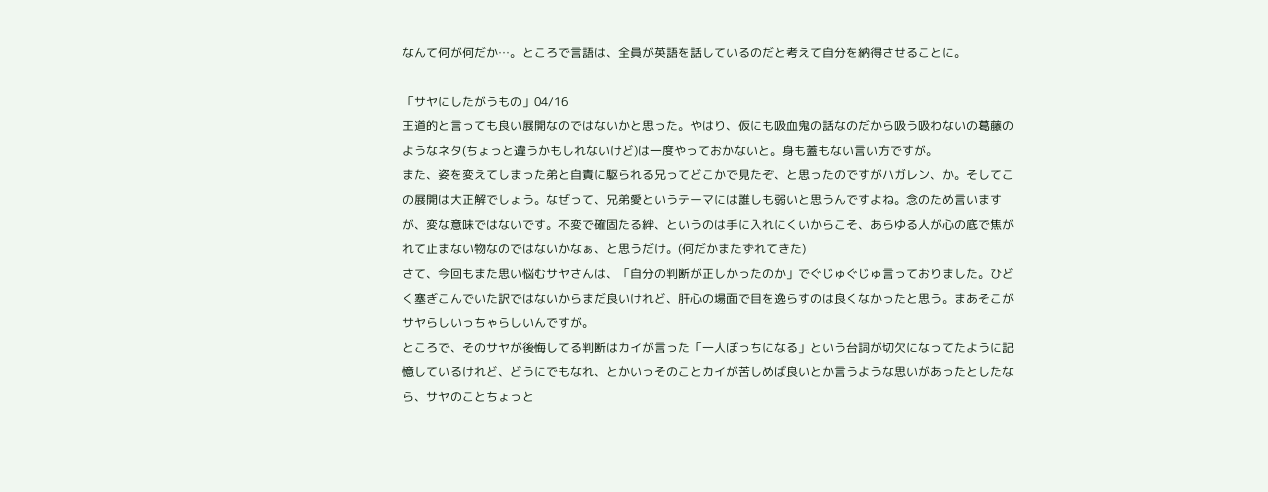なんて何が何だか…。ところで言語は、全員が英語を話しているのだと考えて自分を納得させることに。

「サヤにしたがうもの」04/16
王道的と言っても良い展開なのではないかと思った。やはり、仮にも吸血鬼の話なのだから吸う吸わないの葛藤のようなネタ(ちょっと違うかもしれないけど)は一度やっておかないと。身も蓋もない言い方ですが。
また、姿を変えてしまった弟と自責に駆られる兄ってどこかで見たぞ、と思ったのですがハガレン、か。そしてこの展開は大正解でしょう。なぜって、兄弟愛というテーマには誰しも弱いと思うんですよね。念のため言いますが、変な意味ではないです。不変で確固たる絆、というのは手に入れにくいからこそ、あらゆる人が心の底で焦がれて止まない物なのではないかなぁ、と思うだけ。(何だかまたずれてきた)
さて、今回もまた思い悩むサヤさんは、「自分の判断が正しかったのか」でぐじゅぐじゅ言っておりました。ひどく塞ぎこんでいた訳ではないからまだ良いけれど、肝心の場面で目を逸らすのは良くなかったと思う。まあそこがサヤらしいっちゃらしいんですが。
ところで、そのサヤが後悔してる判断はカイが言った「一人ぼっちになる」という台詞が切欠になってたように記憶しているけれど、どうにでもなれ、とかいっそのことカイが苦しめば良いとか言うような思いがあったとしたなら、サヤのことちょっと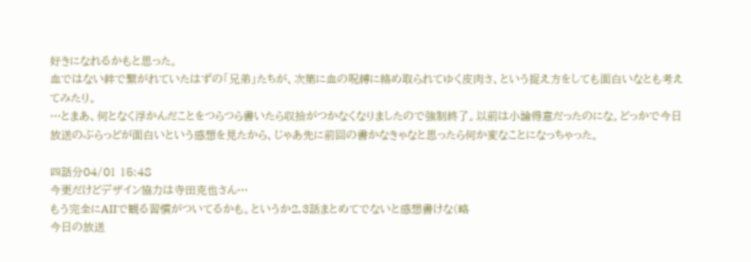好きになれるかもと思った。
血ではない絆で繋がれていたはずの「兄弟」たちが、次第に血の呪縛に絡め取られてゆく皮肉さ、という捉え方をしても面白いなとも考えてみたり。
…とまあ、何となく浮かんだことをつらつら書いたら収拾がつかなくなりましたので強制終了。以前は小論得意だったのにな。どっかで今日放送のぶらっどが面白いという感想を見たから、じゃあ先に前回の書かなきゃなと思ったら何か変なことになっちゃった。

四話分04/01 15:48
今更だけどデザイン協力は寺田克也さん…
もう完全にAIIで観る習慣がついてるかも。というか2,3話まとめてでないと感想書けな(略
今日の放送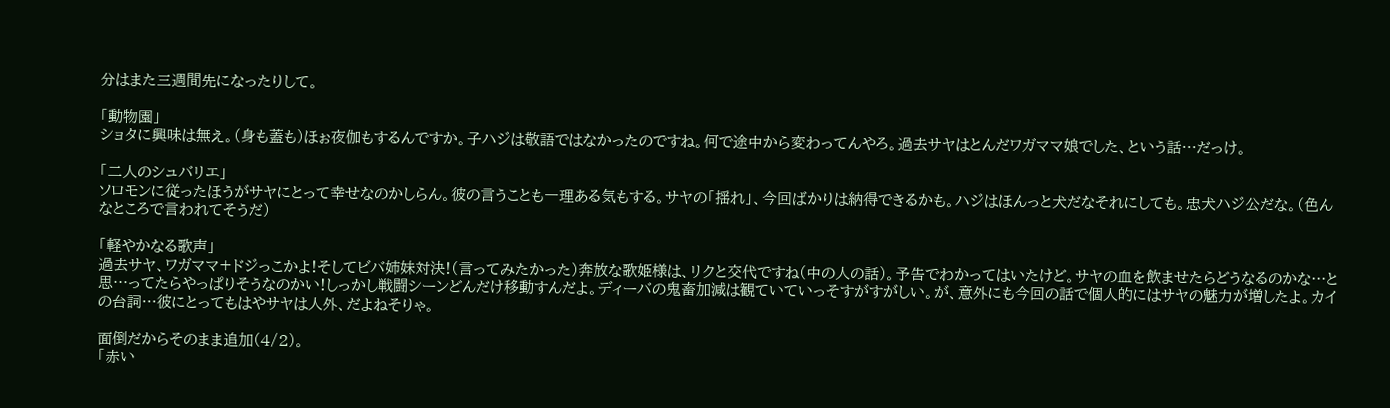分はまた三週間先になったりして。

「動物園」
ショタに興味は無え。(身も蓋も)ほぉ夜伽もするんですか。子ハジは敬語ではなかったのですね。何で途中から変わってんやろ。過去サヤはとんだワガママ娘でした、という話…だっけ。

「二人のシュバリエ」
ソロモンに従ったほうがサヤにとって幸せなのかしらん。彼の言うことも一理ある気もする。サヤの「揺れ」、今回ばかりは納得できるかも。ハジはほんっと犬だなそれにしても。忠犬ハジ公だな。(色んなところで言われてそうだ)

「軽やかなる歌声」
過去サヤ、ワガママ+ドジっこかよ!そしてビバ姉妹対決!(言ってみたかった)奔放な歌姫様は、リクと交代ですね(中の人の話)。予告でわかってはいたけど。サヤの血を飲ませたらどうなるのかな…と思…ってたらやっぱりそうなのかい!しっかし戦闘シーンどんだけ移動すんだよ。ディーバの鬼畜加減は観ていていっそすがすがしい。が、意外にも今回の話で個人的にはサヤの魅力が増したよ。カイの台詞…彼にとってもはやサヤは人外、だよねそりゃ。

面倒だからそのまま追加(4/2)。
「赤い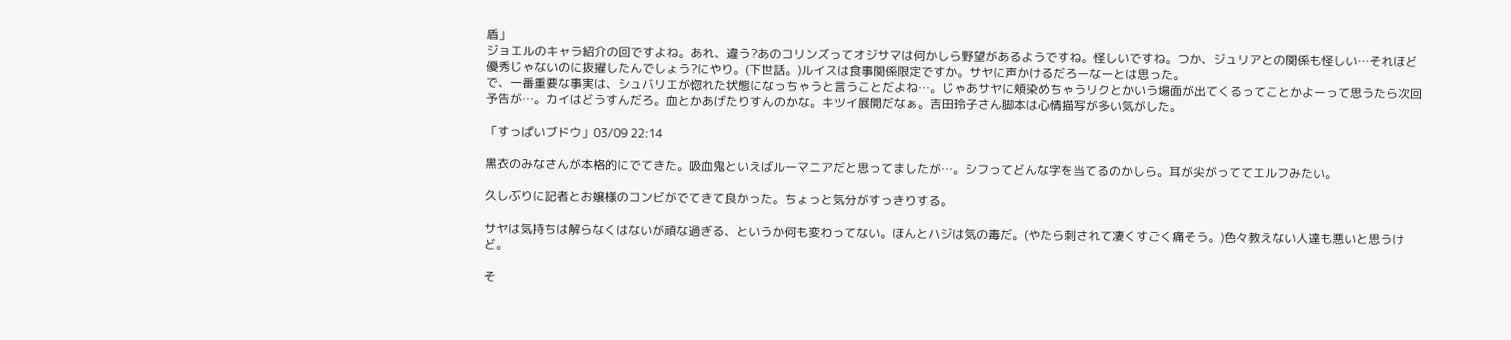盾」
ジョエルのキャラ紹介の回ですよね。あれ、違う?あのコリンズってオジサマは何かしら野望があるようですね。怪しいですね。つか、ジュリアとの関係も怪しい…それほど優秀じゃないのに抜擢したんでしょう?にやり。(下世話。)ルイスは食事関係限定ですか。サヤに声かけるだろーなーとは思った。
で、一番重要な事実は、シュバリエが惚れた状態になっちゃうと言うことだよね…。じゃあサヤに頬染めちゃうリクとかいう場面が出てくるってことかよーって思うたら次回予告が…。カイはどうすんだろ。血とかあげたりすんのかな。キツイ展開だなぁ。吉田玲子さん脚本は心情描写が多い気がした。

「すっぱいブドウ」03/09 22:14

黒衣のみなさんが本格的にでてきた。吸血鬼といえばルーマニアだと思ってましたが…。シフってどんな字を当てるのかしら。耳が尖がっててエルフみたい。

久しぶりに記者とお嬢様のコンビがでてきて良かった。ちょっと気分がすっきりする。

サヤは気持ちは解らなくはないが頑な過ぎる、というか何も変わってない。ほんとハジは気の毒だ。(やたら刺されて凄くすごく痛そう。)色々教えない人達も悪いと思うけど。

そ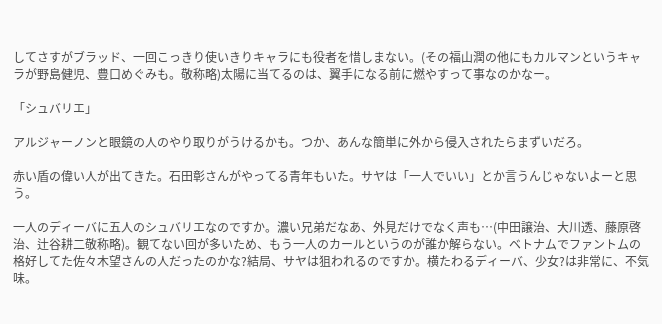してさすがブラッド、一回こっきり使いきりキャラにも役者を惜しまない。(その福山潤の他にもカルマンというキャラが野島健児、豊口めぐみも。敬称略)太陽に当てるのは、翼手になる前に燃やすって事なのかなー。

「シュバリエ」

アルジャーノンと眼鏡の人のやり取りがうけるかも。つか、あんな簡単に外から侵入されたらまずいだろ。

赤い盾の偉い人が出てきた。石田彰さんがやってる青年もいた。サヤは「一人でいい」とか言うんじゃないよーと思う。

一人のディーバに五人のシュバリエなのですか。濃い兄弟だなあ、外見だけでなく声も…(中田譲治、大川透、藤原啓治、辻谷耕二敬称略)。観てない回が多いため、もう一人のカールというのが誰か解らない。ベトナムでファントムの格好してた佐々木望さんの人だったのかな?結局、サヤは狙われるのですか。横たわるディーバ、少女?は非常に、不気味。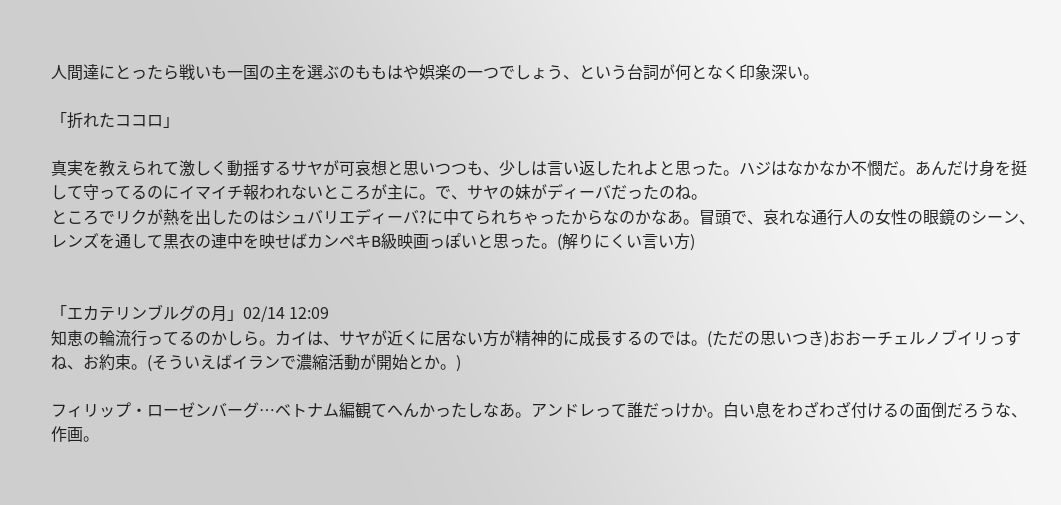人間達にとったら戦いも一国の主を選ぶのももはや娯楽の一つでしょう、という台詞が何となく印象深い。

「折れたココロ」

真実を教えられて激しく動揺するサヤが可哀想と思いつつも、少しは言い返したれよと思った。ハジはなかなか不憫だ。あんだけ身を挺して守ってるのにイマイチ報われないところが主に。で、サヤの妹がディーバだったのね。
ところでリクが熱を出したのはシュバリエディーバ?に中てられちゃったからなのかなあ。冒頭で、哀れな通行人の女性の眼鏡のシーン、レンズを通して黒衣の連中を映せばカンペキB級映画っぽいと思った。(解りにくい言い方)


「エカテリンブルグの月」02/14 12:09
知恵の輪流行ってるのかしら。カイは、サヤが近くに居ない方が精神的に成長するのでは。(ただの思いつき)おおーチェルノブイリっすね、お約束。(そういえばイランで濃縮活動が開始とか。)

フィリップ・ローゼンバーグ…ベトナム編観てへんかったしなあ。アンドレって誰だっけか。白い息をわざわざ付けるの面倒だろうな、作画。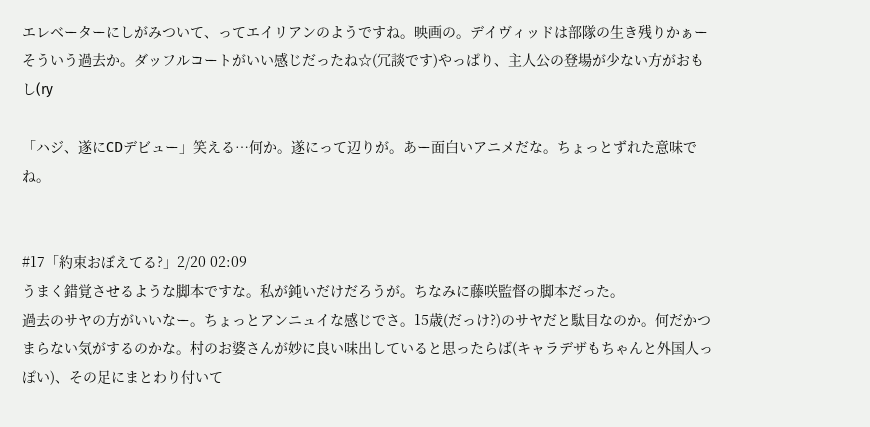エレベーターにしがみついて、ってエイリアンのようですね。映画の。デイヴィッドは部隊の生き残りかぁーそういう過去か。ダッフルコートがいい感じだったね☆(冗談です)やっぱり、主人公の登場が少ない方がおもし(ry

「ハジ、遂にCDデビュー」笑える…何か。遂にって辺りが。あー面白いアニメだな。ちょっとずれた意味でね。


#17「約束おぼえてる?」2/20 02:09
うまく錯覚させるような脚本ですな。私が鈍いだけだろうが。ちなみに藤咲監督の脚本だった。
過去のサヤの方がいいなー。ちょっとアンニュイな感じでさ。15歳(だっけ?)のサヤだと駄目なのか。何だかつまらない気がするのかな。村のお婆さんが妙に良い味出していると思ったらば(キャラデザもちゃんと外国人っぽい)、その足にまとわり付いて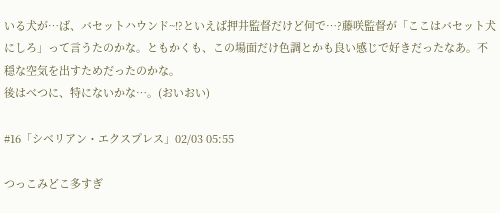いる犬が…ば、バセットハウンド~!?といえば押井監督だけど何で…?藤咲監督が「ここはバセット犬にしろ」って言うたのかな。ともかくも、この場面だけ色調とかも良い感じで好きだったなあ。不穏な空気を出すためだったのかな。
後はべつに、特にないかな…。(おいおい)

#16「シベリアン・エクスプレス」02/03 05:55

つっこみどこ多すぎ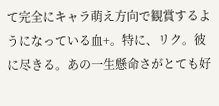て完全にキャラ萌え方向で観賞するようになっている血+。特に、リク。彼に尽きる。あの一生懸命さがとても好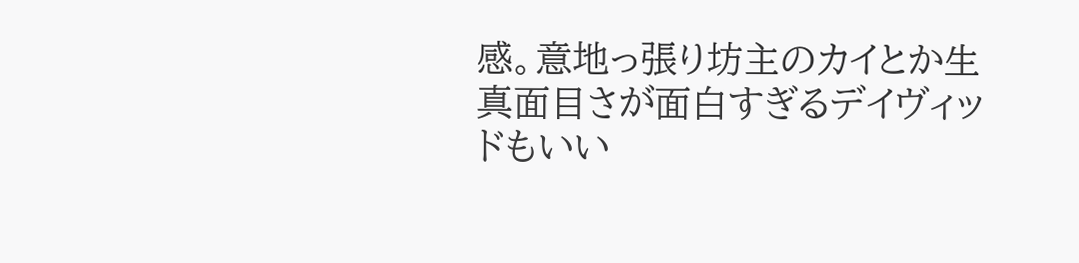感。意地っ張り坊主のカイとか生真面目さが面白すぎるデイヴィッドもいい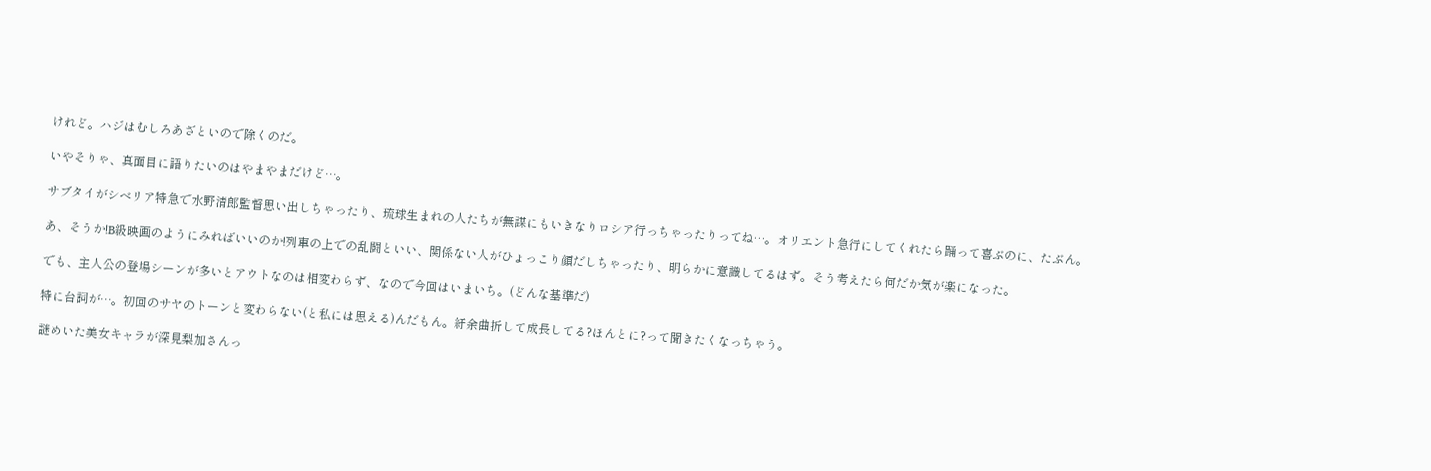けれど。ハジはむしろあざといので除くのだ。

いやそりゃ、真面目に語りたいのはやまやまだけど…。

サブタイがシベリア特急で水野清郎監督思い出しちゃったり、琉球生まれの人たちが無謀にもいきなりロシア行っちゃったりってね…。オリエント急行にしてくれたら踊って喜ぶのに、たぶん。

あ、そうか!B級映画のようにみればいいのか!列車の上での乱闘といい、関係ない人がひょっこり顔だしちゃったり、明らかに意識してるはず。そう考えたら何だか気が楽になった。

でも、主人公の登場シーンが多いとアウトなのは相変わらず、なので今回はいまいち。(どんな基準だ)

特に台詞が…。初回のサヤのトーンと変わらない(と私には思える)んだもん。紆余曲折して成長してる?ほんとに?って聞きたくなっちゃう。

謎めいた美女キャラが深見梨加さんっ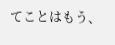てことはもう、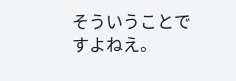そういうことですよねえ。